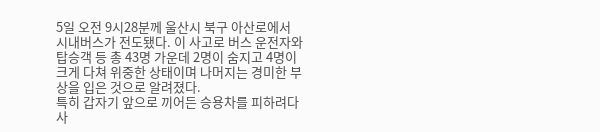5일 오전 9시28분께 울산시 북구 아산로에서 시내버스가 전도됐다. 이 사고로 버스 운전자와 탑승객 등 총 43명 가운데 2명이 숨지고 4명이 크게 다쳐 위중한 상태이며 나머지는 경미한 부상을 입은 것으로 알려졌다.
특히 갑자기 앞으로 끼어든 승용차를 피하려다 사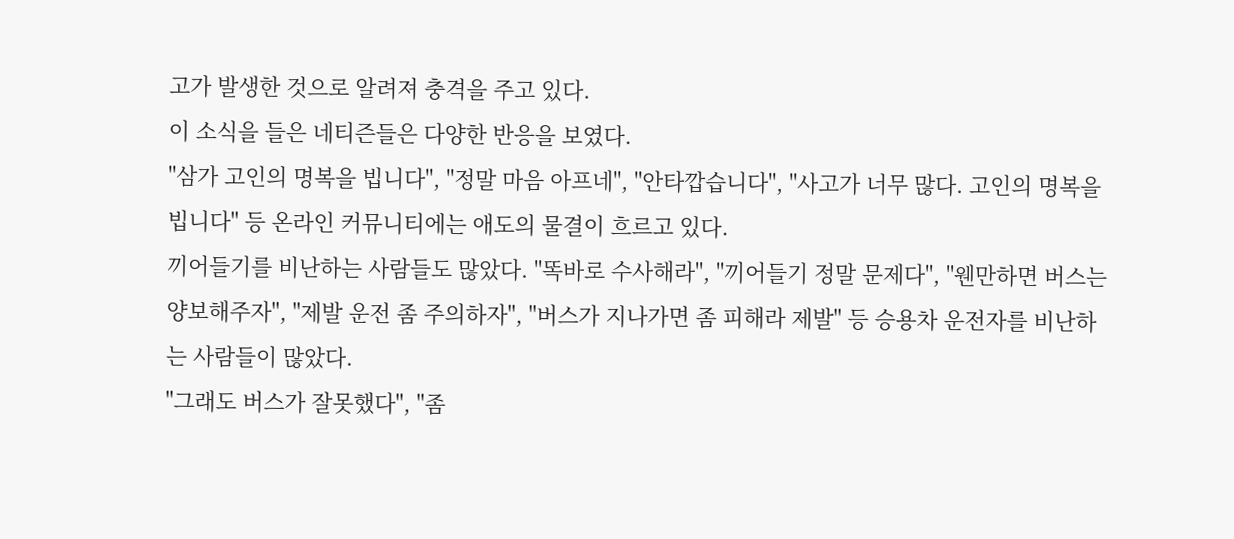고가 발생한 것으로 알려져 충격을 주고 있다.
이 소식을 들은 네티즌들은 다양한 반응을 보였다.
"삼가 고인의 명복을 빕니다", "정말 마음 아프네", "안타깝습니다", "사고가 너무 많다. 고인의 명복을 빕니다" 등 온라인 커뮤니티에는 애도의 물결이 흐르고 있다.
끼어들기를 비난하는 사람들도 많았다. "똑바로 수사해라", "끼어들기 정말 문제다", "웬만하면 버스는 양보해주자", "제발 운전 좀 주의하자", "버스가 지나가면 좀 피해라 제발" 등 승용차 운전자를 비난하는 사람들이 많았다.
"그래도 버스가 잘못했다", "좀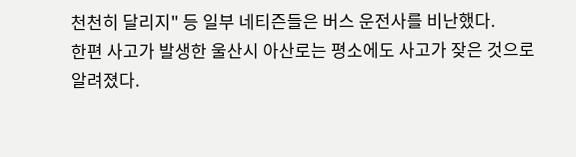천천히 달리지" 등 일부 네티즌들은 버스 운전사를 비난했다.
한편 사고가 발생한 울산시 아산로는 평소에도 사고가 잦은 것으로 알려졌다.